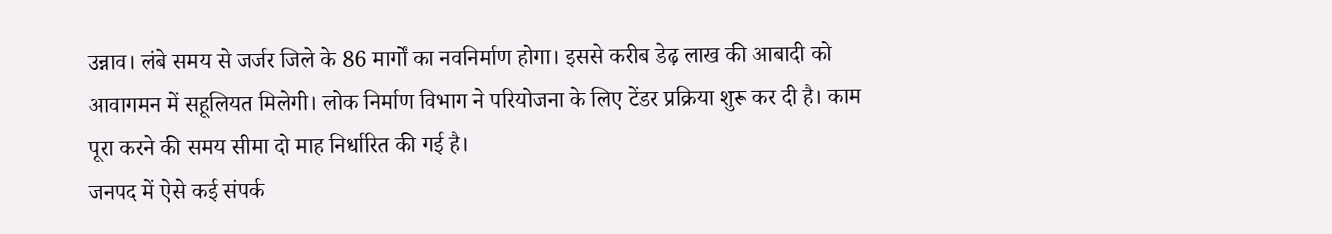उन्नाव। लंबे समय से जर्जर जिले के 86 मार्गों का नवनिर्माण होगा। इससे करीब डेढ़ लाख की आबादी को आवागमन में सहूलियत मिलेगी। लोक निर्माण विभाग ने परियोजना के लिए टेंडर प्रक्रिया शुरू कर दी है। काम पूरा करने की समय सीमा दो माह निर्धारित की गई है।
जनपद में ऐसे कई संपर्क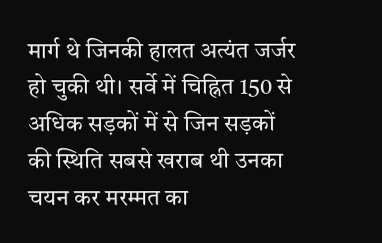मार्ग थे जिनकी हालत अत्यंत जर्जर हो चुकी थी। सर्वे में चिह्नित 150 से अधिक सड़कों में से जिन सड़कों की स्थिति सबसे खराब थी उनका चयन कर मरम्मत का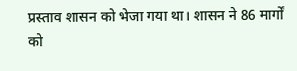प्रस्ताव शासन को भेजा गया था। शासन ने 86 मार्गों को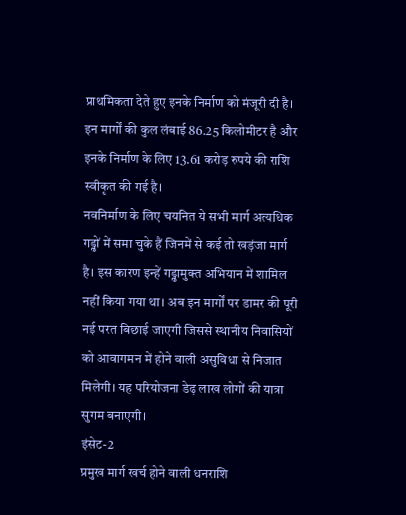प्राथमिकता देते हुए इनके निर्माण को मंजूरी दी है। इन मार्गों की कुल लंबाई 86.25 किलोमीटर है और इनके निर्माण के लिए 13.61 करोड़ रुपये की राशि स्वीकृत की गई है।
नवनिर्माण के लिए चयनित ये सभी मार्ग अत्यधिक गड्ढों में समा चुके हैं जिनमें से कई तो खड़ंजा मार्ग है। इस कारण इन्हें गड्ढामुक्त अभियान में शामिल नहीं किया गया था। अब इन मार्गों पर डामर की पूरी नई परत बिछाई जाएगी जिससे स्थानीय निवासियों को आवागमन में होने वाली असुविधा से निजात मिलेगी। यह परियोजना डेढ़ लाख लोगों की यात्रा सुगम बनाएगी।
इंसेट-2
प्रमुख मार्ग खर्च होने वाली धनराशि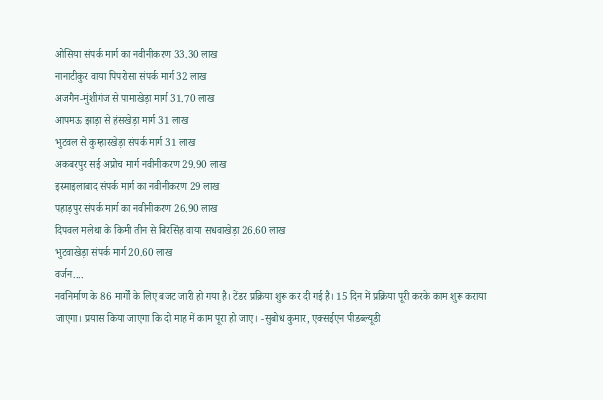ओसिया संपर्क मार्ग का नवीनीकरण 33.30 लाख
नानाटीकुर वाया पिपरोसा संपर्क मार्ग 32 लाख
अजगैन-मुंशीगंज से पामाखेड़ा मार्ग 31.70 लाख
आपमऊ झाड़ा से हंसखेड़ा मार्ग 31 लाख
भुटवल से कुम्हारखेड़ा संपर्क मार्ग 31 लाख
अकबरपुर सई अप्रोच मार्ग नवीनीकरण 29.90 लाख
इस्माइलाबाद संपर्क मार्ग का नवीनीकरण 29 लाख
पहाड़पुर संपर्क मार्ग का नवीनीकरण 26.90 लाख
दिपवल मलेथा के किमी तीन से बिरसिंह वाया सधवाखेड़ा 26.60 लाख
भुटवाखेड़ा संपर्क मार्ग 20.60 लाख
वर्जन....
नवनिर्माण के 86 मार्गों के लिए बजट जारी हो गया है। टेंडर प्रक्रिया शुरू कर दी गई है। 15 दिन में प्रक्रिया पूरी करके काम शुरू कराया जाएगा। प्रयास किया जाएगा कि दो माह में काम पूरा हो जाए। -सुबोध कुमार, एक्सईएन पीडब्ल्यूडी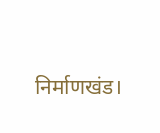निर्माणखंड।